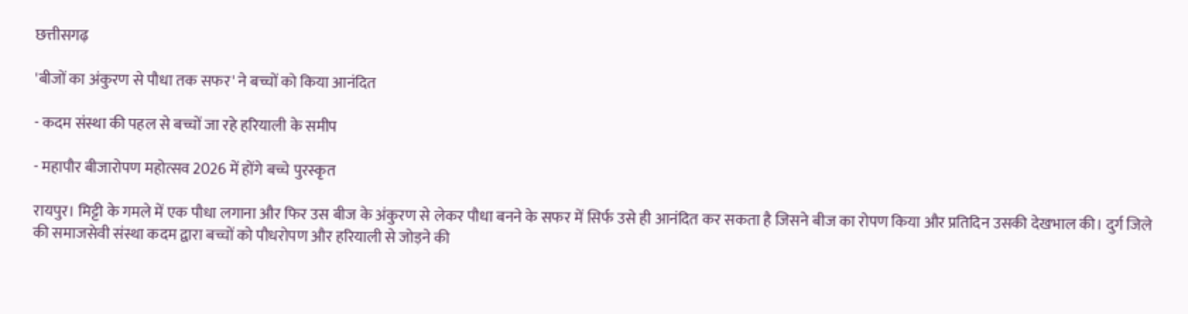छत्तीसगढ़

'बीजों का अंकुरण से पौधा तक सफर' ने बच्चों को किया आनंदित

- कदम संस्था की पहल से बच्चों जा रहे हरियाली के समीप

- महापौर बीजारोपण महोत्सव 2026 में होंगे बच्चे पुरस्कृत

रायपुर। मिट्टी के गमले में एक पौधा लगाना और फिर उस बीज के अंकुरण से लेकर पौधा बनने के सफर में सिर्फ उसे ही आनंदित कर सकता है जिसने बीज का रोपण किया और प्रतिदिन उसकी देखभाल की। दुर्ग जिले की समाजसेवी संस्था कदम द्वारा बच्चों को पौधरोपण और हरियाली से जोड़ने की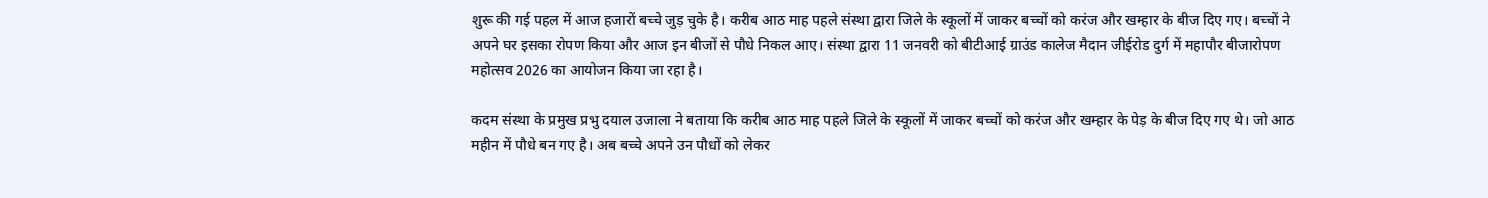शुरू की गई पहल में आज हजारों बच्चे जुड़ चुके है। करीब आठ माह पहले संस्था द्वारा जिले के स्कूलों में जाकर बच्चों को करंज और खम्हार के बीज दिए गए। बच्चों ने अपने घर इसका रोपण किया और आज इन बीजों से पौधे निकल आए। संस्था द्वारा 11 जनवरी को बीटीआई ग्राउंड कालेज मैदान जीईरोड दुर्ग में महापौर बीजारोपण महोत्सव 2026 का आयोजन किया जा रहा है।

कदम संस्था के प्रमुख प्रभु दयाल उजाला ने बताया कि करीब आठ माह पहले जिले के स्कूलों में जाकर बच्चों को करंज और खम्हार के पेड़ के बीज दिए गए थे। जो आठ महीन में पौधे बन गए है। अब बच्चे अपने उन पौधों को लेकर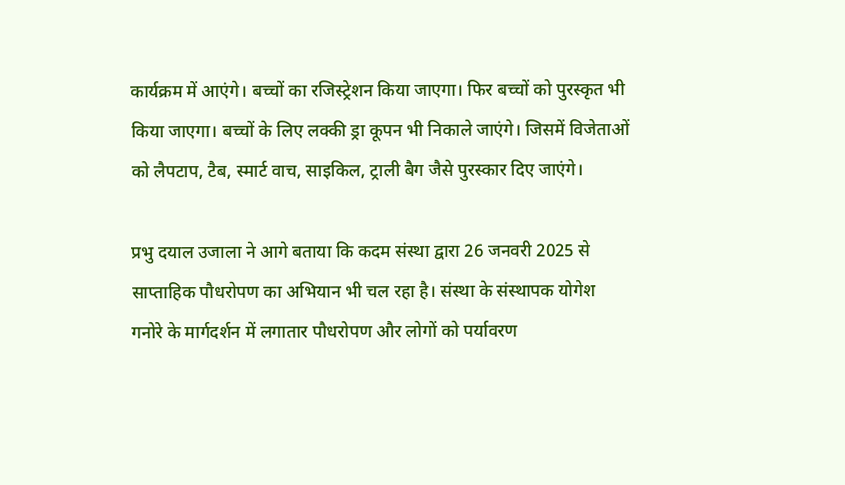कार्यक्रम में आएंगे। बच्चों का रजिस्ट्रेशन किया जाएगा। फिर बच्चों को पुरस्कृत भी किया जाएगा। बच्चों के लिए लक्की ड्रा कूपन भी निकाले जाएंगे। जिसमें विजेताओं को लैपटाप, टैब, स्मार्ट वाच, साइकिल, ट्राली बैग जैसे पुरस्कार दिए जाएंगे।

प्रभु दयाल उजाला ने आगे बताया कि कदम संस्था द्वारा 26 जनवरी 2025 से साप्ताहिक पौधरोपण का अभियान भी चल रहा है। संस्था के संस्थापक योगेश गनोरे के मार्गदर्शन में लगातार पौधरोपण और लोगों को पर्यावरण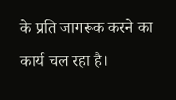के प्रति जागरूक करने का कार्य चल रहा है।